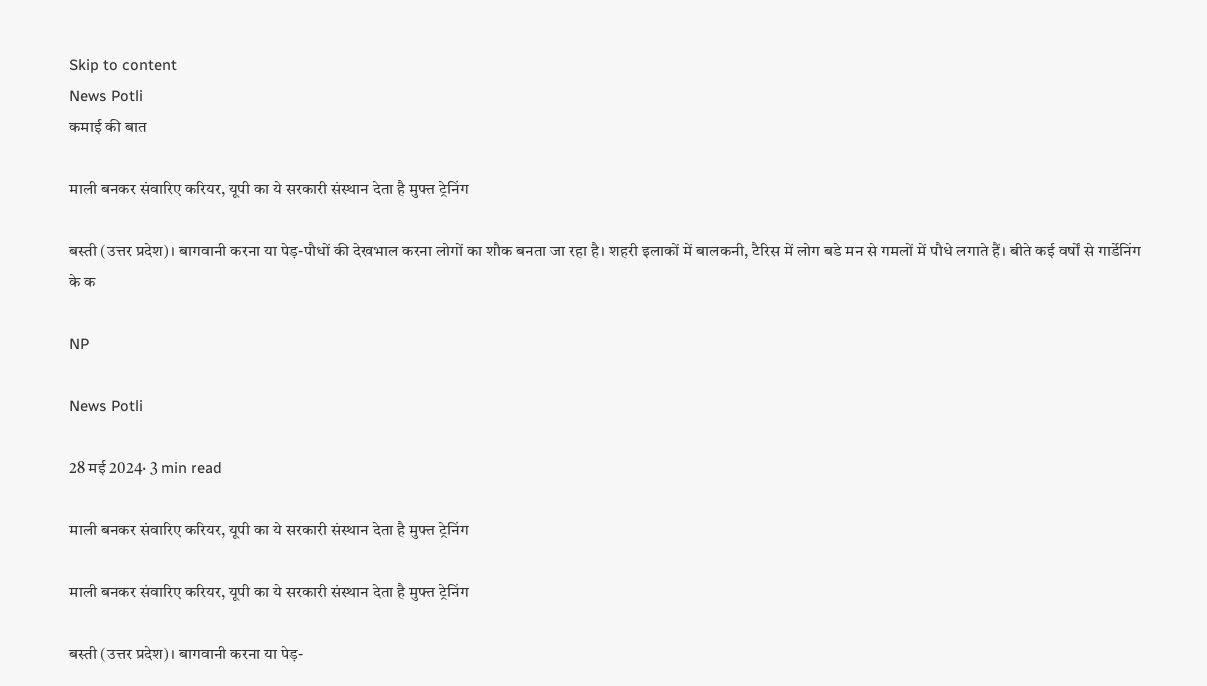Skip to content
News Potli
कमाई की बात

माली बनकर संवारिए करियर, यूपी का ये सरकारी संस्थान देता है मुफ्त ट्रेनिंग

बस्ती (उत्तर प्रदेश)। बागवानी करना या पेड़-पौधों की देखभाल करना लोगों का शौक बनता जा रहा है। शहरी इलाकों में बालकनी, टैरिस में लोग बडे मन से गमलों में पौधे लगाते हैं। बीते कई वर्षों से गार्डेनिंग के क

NP

News Potli

28 मई 2024· 3 min read

माली बनकर संवारिए करियर, यूपी का ये सरकारी संस्थान देता है मुफ्त ट्रेनिंग

माली बनकर संवारिए करियर, यूपी का ये सरकारी संस्थान देता है मुफ्त ट्रेनिंग

बस्ती (उत्तर प्रदेश)। बागवानी करना या पेड़-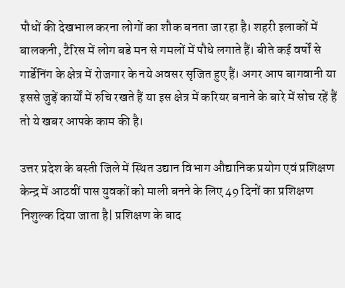पौधों की देखभाल करना लोगों का शौक बनता जा रहा है। शहरी इलाकों में बालकनी, टैरिस में लोग बडे मन से गमलों में पौधे लगाते हैं। बीते कई वर्षों से गार्डेनिंग के क्षेत्र में रोजगार के नये अवसर सृजित हुए हैं। अगर आप बागवानी या इससे जुड़ें कार्यों में रुचि रखते हैं या इस क्षेत्र में करियर बनाने के बारे में सोच रहें हैं तो ये खबर आपके काम की है।

उत्तर प्रदेश के बस्ती जिले में स्थित उद्यान विभाग औद्यानिक प्रयोग एवं प्रशिक्षण केन्द्र में आठवीं पास युवकों को माली बनने के लिए 49 दिनों का प्रशिक्षण निशुल्क दिया जाता है| प्रशिक्षण के बाद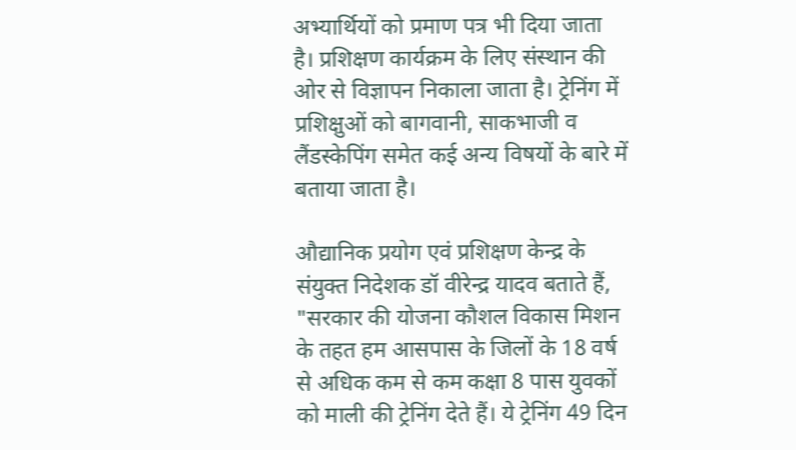अभ्यार्थियों को प्रमाण पत्र भी दिया जाता है। प्रशिक्षण कार्यक्रम के लिए संस्थान की ओर से विज्ञापन निकाला जाता है। ट्रेनिंग में प्रशिक्षुओं को बागवानी, साकभाजी व लैंडस्केपिंग समेत कई अन्य विषयों के बारे में बताया जाता है।

औद्यानिक प्रयोग एवं प्रशिक्षण केन्द्र के संयुक्त निदेशक डॉ वीरेन्द्र यादव बताते हैं, "सरकार की योजना कौशल विकास मिशन के तहत हम आसपास के जिलों के 18 वर्ष से अधिक कम से कम कक्षा 8 पास युवकों को माली की ट्रेनिंग देते हैं। ये ट्रेनिंग 49 दिन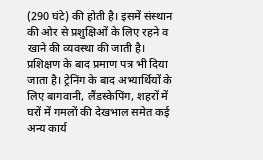(290 घंटे) की होती है। इसमें संस्थान की ओर से प्रशुक्षिओं के लिए रहने व खाने की व्यवस्था की जाती है। प्रशिक्षण के बाद प्रमाण पत्र भी दिया जाता है। ट्रेनिंग के बाद अभ्यार्थियों के लिए बागवानी, लैंडस्केपिंग, शहरों में घरों में गमलों की देखभाल समेत कई अन्य कार्य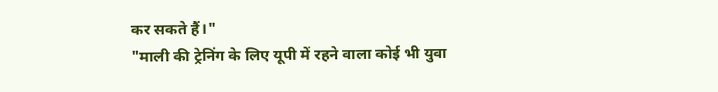कर सकते हैं।"
"माली की ट्रेनिंग के लिए यूपी में रहने वाला कोई भी युवा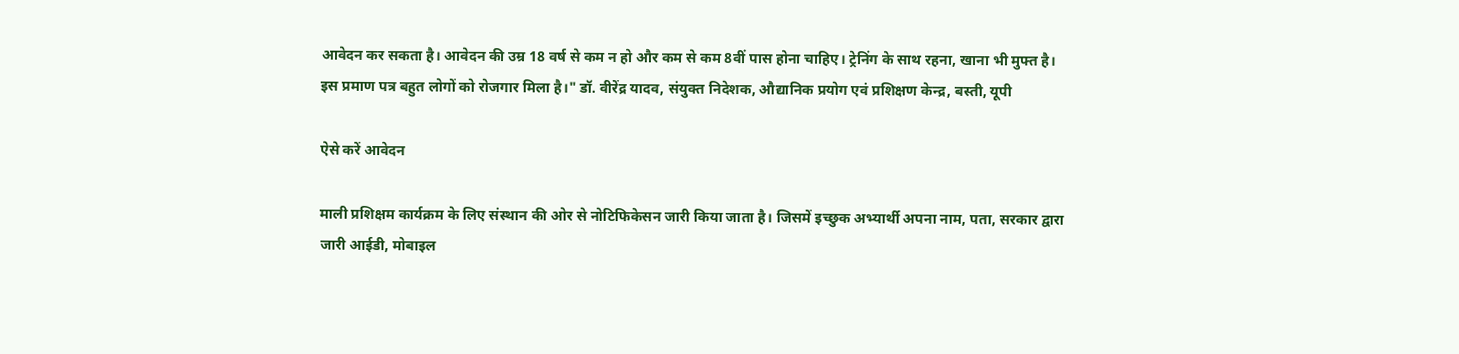आवेदन कर सकता है। आवेदन की उम्र 18 वर्ष से कम न हो और कम से कम 8वीं पास होना चाहिए। ट्रेनिंग के साथ रहना, खाना भी मुफ्त है। इस प्रमाण पत्र बहुत लोगों को रोजगार मिला है।" डॉ. वीरेंद्र यादव, संयुक्त निदेशक, औद्यानिक प्रयोग एवं प्रशिक्षण केन्द्र, बस्ती, यूपी

ऐसे करें आवेदन

माली प्रशिक्षम कार्यक्रम के लिए संस्थान की ओर से नोटिफिकेसन जारी किया जाता है। जिसमें इच्छुक अभ्यार्थी अपना नाम, पता, सरकार द्वारा जारी आईडी, मोबाइल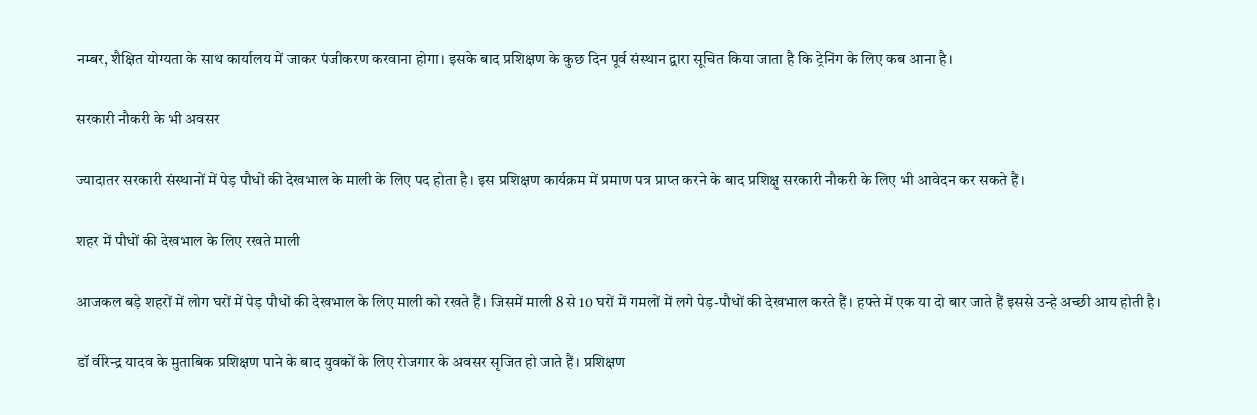नम्बर, शैक्षित योग्यता के साथ कार्यालय में जाकर पंजीकरण करवाना होगा। इसके बाद प्रशिक्षण के कुछ दिन पूर्व संस्थान द्वारा सूचित किया जाता है कि ट्रेनिंग के लिए कब आना है।

सरकारी नौकरी के भी अवसर

ज्यादातर सरकारी संस्थानों में पेड़ पौधों की देखभाल के माली के लिए पद होता है। इस प्रशिक्षण कार्यक्रम में प्रमाण पत्र प्राप्त करने के बाद प्रशिक्षु सरकारी नौकरी के लिए भी आवेदन कर सकते हैं।

शहर में पौधों की देखभाल के लिए रखते माली

आजकल बड़े शहरों में लोग घरों में पेड़ पौधों की देखभाल के लिए माली को रखते हैं। जिसमें माली 8 से 10 घरों में गमलों में लगे पेड़-पौधों की देखभाल करते हैं। हफ्ते में एक या दो बार जाते हैं इससे उन्हे अच्छी आय होती है।

डॉ वीरेन्द्र यादव के मुताबिक प्रशिक्षण पाने के बाद युवकों के लिए रोजगार के अवसर सृजित हो जाते हैं। प्रशिक्षण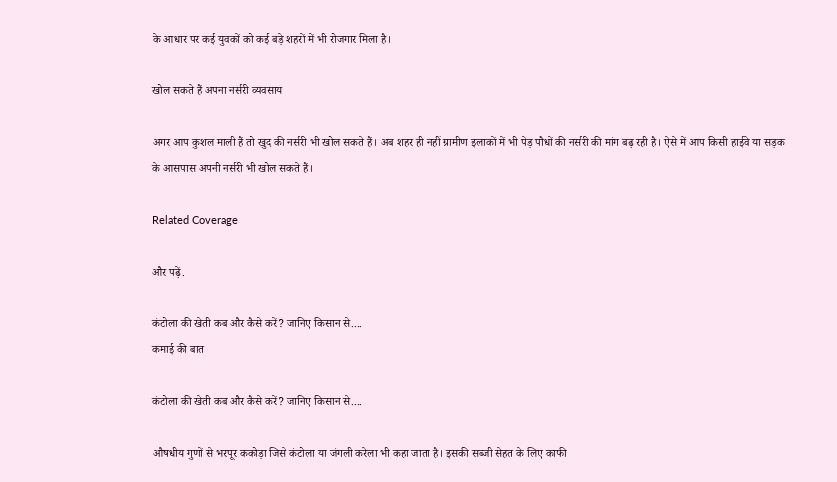के आधार पर कई युवकों को कई बड़े शहरों में भी रोजगार मिला है।

खोल सकते हैं अपना नर्सरी व्यवसाय

अगर आप कुशल माली हैं तो खुद की नर्सरी भी खोल सकते हैं। अब शहर ही नहीं ग्रामीण इलाकों में भी पेड़ पौधों की नर्सरी की मांग बढ़ रही है। ऐसे में आप किसी हाईवे या सड़क के आसपास अपनी नर्सरी भी खोल सकते हैं।

Related Coverage

और पढ़ें.

कंटोला की खेती कब और कैसे करें? जानिए किसान से....
कमाई की बात

कंटोला की खेती कब और कैसे करें? जानिए किसान से....

औषधीय गुणों से भरपूर ककोड़ा जिसे कंटोला या जंगली करेला भी कहा जाता है। इसकी सब्जी सेहत के लिए काफी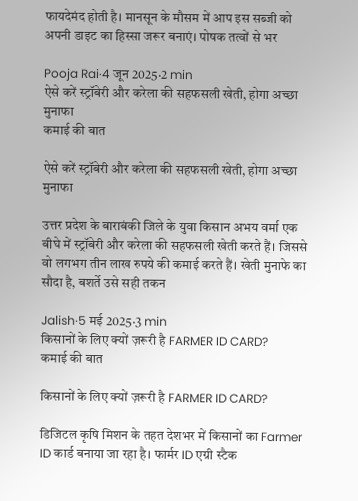फायदेमंद होती है। मानसून के मौसम में आप इस सब्जी को अपनी डाइट का हिस्सा जरूर बनाएं। पोषक तत्वों से भर

Pooja Rai·4 जून 2025·2 min
ऐसे करें स्ट्रॉबेरी और करेला की सहफसली खेती, होगा अच्छा मुनाफा
कमाई की बात

ऐसे करें स्ट्रॉबेरी और करेला की सहफसली खेती, होगा अच्छा मुनाफा

उत्तर प्रदेश के बाराबंकी जिले के युवा किसान अभय वर्मा एक बीघे में स्ट्रॉबेरी और करेला की सहफसली खेती करते हैं। जिससे वो लगभग तीन लाख रुपये की कमाई करते हैं। खेती मुनाफे का सौदा है, बशर्ते उसे सही तकन

Jalish·5 मई 2025·3 min
किसानों के लिए क्यों ज़रूरी है FARMER ID CARD?
कमाई की बात

किसानों के लिए क्यों ज़रूरी है FARMER ID CARD?

डिजिटल कृषि मिशन के तहत देशभर में किसानों का Farmer ID कार्ड बनाया जा रहा है। फार्मर ID एग्री स्टैक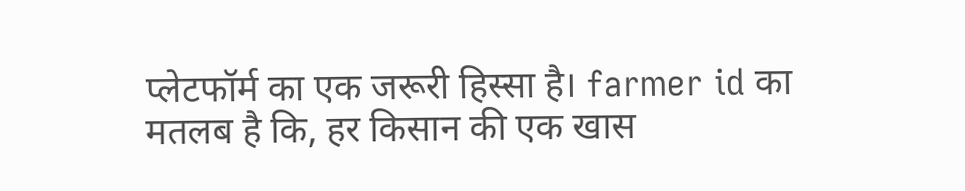प्लेटफॉर्म का एक जरूरी हिस्सा है। farmer id का मतलब है कि, हर किसान की एक खास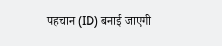पहचान (ID) बनाई जाएगी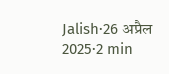Jalish·26 अप्रैल 2025·2 min